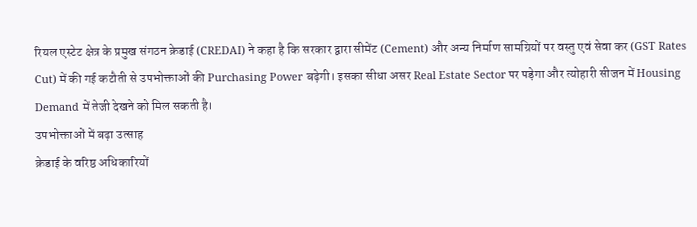रियल एस्टेट क्षेत्र के प्रमुख संगठन क्रेडाई (CREDAI) ने कहा है कि सरकार द्वारा सीमेंट (Cement) और अन्य निर्माण सामग्रियों पर वस्तु एवं सेवा कर (GST Rates Cut) में की गई कटौती से उपभोक्ताओं की Purchasing Power बढ़ेगी। इसका सीधा असर Real Estate Sector पर पड़ेगा और त्योहारी सीजन में Housing Demand में तेजी देखने को मिल सकती है।
उपभोक्ताओं में बढ़ा उत्साह
क्रेडाई के वरिष्ठ अधिकारियों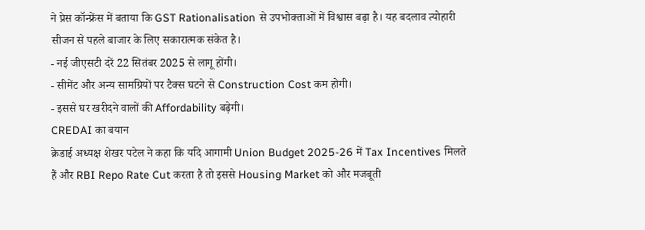ने प्रेस कॉन्फ्रेंस में बताया कि GST Rationalisation से उपभोक्ताओं में विश्वास बढ़ा है। यह बदलाव त्योहारी सीजन से पहले बाजार के लिए सकारात्मक संकेत है।
- नई जीएसटी दरें 22 सितंबर 2025 से लागू होंगी।
- सीमेंट और अन्य सामग्रियों पर टैक्स घटने से Construction Cost कम होगी।
- इससे घर खरीदने वालों की Affordability बढ़ेगी।
CREDAI का बयान
क्रेडाई अध्यक्ष शेखर पटेल ने कहा कि यदि आगामी Union Budget 2025-26 में Tax Incentives मिलते हैं और RBI Repo Rate Cut करता है तो इससे Housing Market को और मजबूती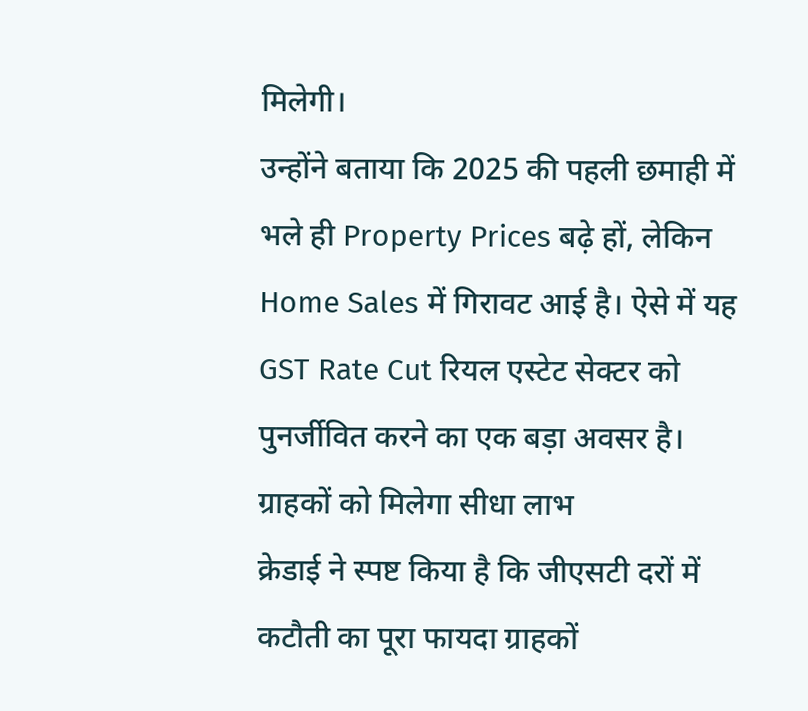मिलेगी।
उन्होंने बताया कि 2025 की पहली छमाही में भले ही Property Prices बढ़े हों, लेकिन Home Sales में गिरावट आई है। ऐसे में यह GST Rate Cut रियल एस्टेट सेक्टर को पुनर्जीवित करने का एक बड़ा अवसर है।
ग्राहकों को मिलेगा सीधा लाभ
क्रेडाई ने स्पष्ट किया है कि जीएसटी दरों में कटौती का पूरा फायदा ग्राहकों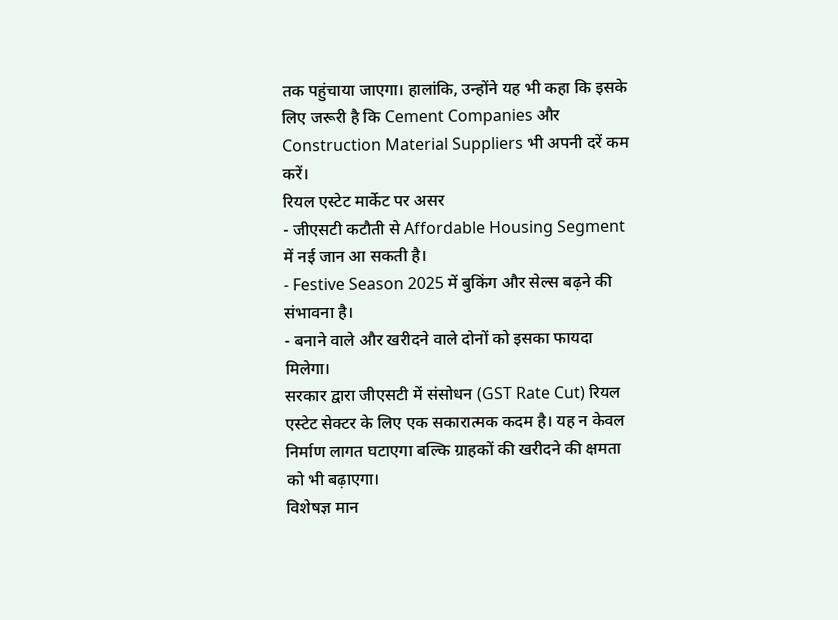तक पहुंचाया जाएगा। हालांकि, उन्होंने यह भी कहा कि इसके लिए जरूरी है कि Cement Companies और Construction Material Suppliers भी अपनी दरें कम करें।
रियल एस्टेट मार्केट पर असर
- जीएसटी कटौती से Affordable Housing Segment में नई जान आ सकती है।
- Festive Season 2025 में बुकिंग और सेल्स बढ़ने की संभावना है।
- बनाने वाले और खरीदने वाले दोनों को इसका फायदा मिलेगा।
सरकार द्वारा जीएसटी में संसोधन (GST Rate Cut) रियल एस्टेट सेक्टर के लिए एक सकारात्मक कदम है। यह न केवल निर्माण लागत घटाएगा बल्कि ग्राहकों की खरीदने की क्षमता को भी बढ़ाएगा।
विशेषज्ञ मान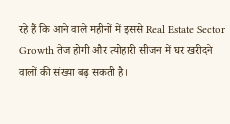रहे हैं कि आने वाले महीनों में इससे Real Estate Sector Growth तेज होगी और त्योहारी सीजन में घर खरीदने वालों की संख्या बढ़ सकती है।